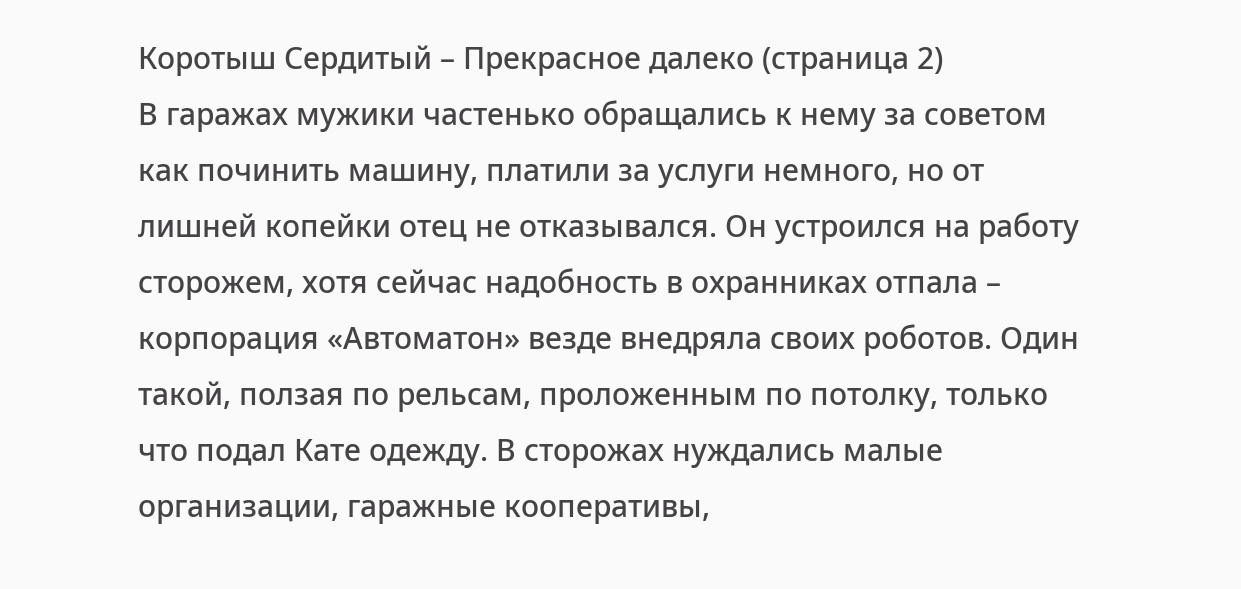Коротыш Сердитый – Прекрасное далеко (страница 2)
В гаражах мужики частенько обращались к нему за советом как починить машину, платили за услуги немного, но от лишней копейки отец не отказывался. Он устроился на работу сторожем, хотя сейчас надобность в охранниках отпала – корпорация «Автоматон» везде внедряла своих роботов. Один такой, ползая по рельсам, проложенным по потолку, только что подал Кате одежду. В сторожах нуждались малые организации, гаражные кооперативы,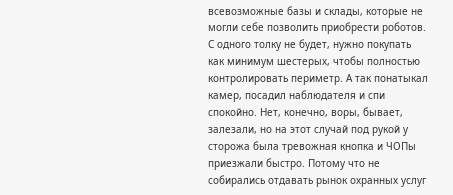всевозможные базы и склады, которые не могли себе позволить приобрести роботов. С одного толку не будет, нужно покупать как минимум шестерых, чтобы полностью контролировать периметр. А так понатыкал камер, посадил наблюдателя и спи спокойно. Нет, конечно, воры, бывает, залезали, но на этот случай под рукой у сторожа была тревожная кнопка и ЧОПы приезжали быстро. Потому что не собирались отдавать рынок охранных услуг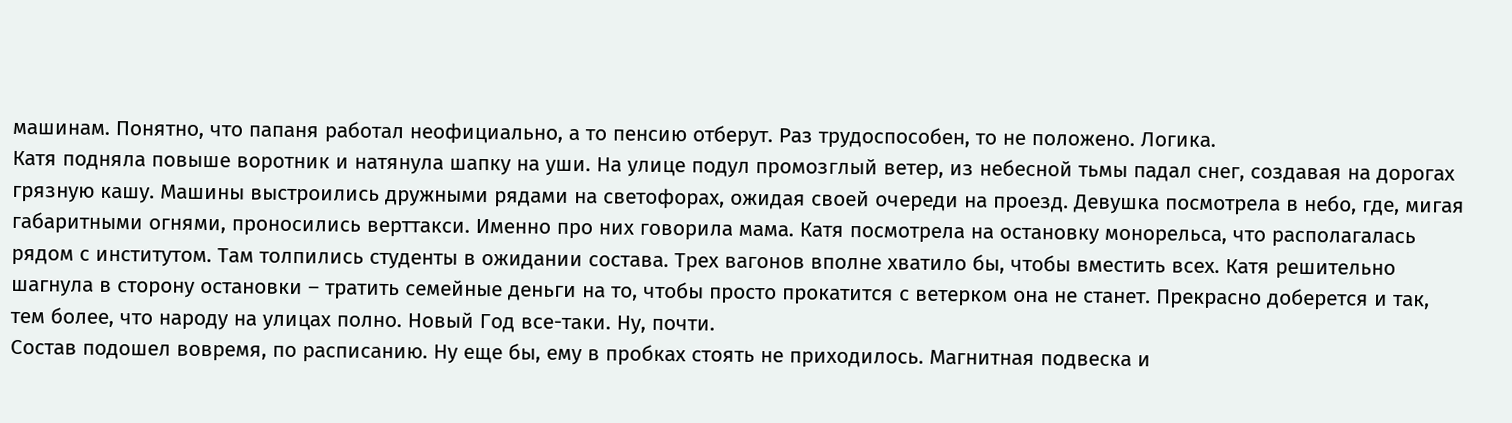машинам. Понятно, что папаня работал неофициально, а то пенсию отберут. Раз трудоспособен, то не положено. Логика.
Катя подняла повыше воротник и натянула шапку на уши. На улице подул промозглый ветер, из небесной тьмы падал снег, создавая на дорогах грязную кашу. Машины выстроились дружными рядами на светофорах, ожидая своей очереди на проезд. Девушка посмотрела в небо, где, мигая габаритными огнями, проносились верттакси. Именно про них говорила мама. Катя посмотрела на остановку монорельса, что располагалась рядом с институтом. Там толпились студенты в ожидании состава. Трех вагонов вполне хватило бы, чтобы вместить всех. Катя решительно шагнула в сторону остановки – тратить семейные деньги на то, чтобы просто прокатится с ветерком она не станет. Прекрасно доберется и так, тем более, что народу на улицах полно. Новый Год все-таки. Ну, почти.
Состав подошел вовремя, по расписанию. Ну еще бы, ему в пробках стоять не приходилось. Магнитная подвеска и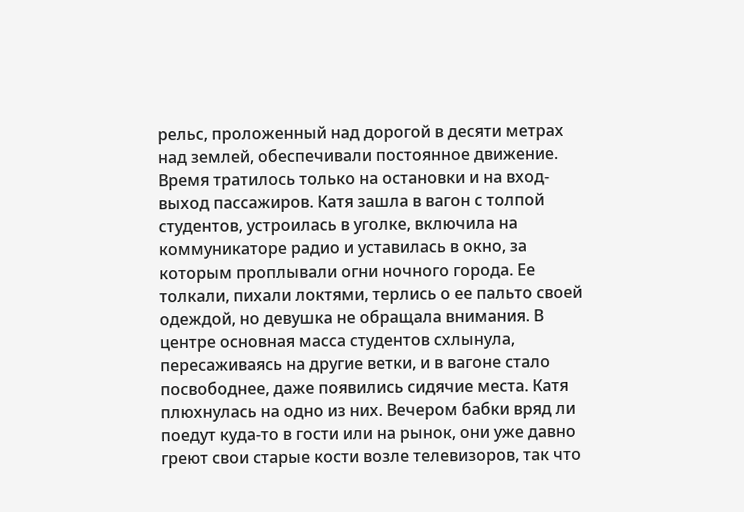рельс, проложенный над дорогой в десяти метрах над землей, обеспечивали постоянное движение. Время тратилось только на остановки и на вход-выход пассажиров. Катя зашла в вагон с толпой студентов, устроилась в уголке, включила на коммуникаторе радио и уставилась в окно, за которым проплывали огни ночного города. Ее толкали, пихали локтями, терлись о ее пальто своей одеждой, но девушка не обращала внимания. В центре основная масса студентов схлынула, пересаживаясь на другие ветки, и в вагоне стало посвободнее, даже появились сидячие места. Катя плюхнулась на одно из них. Вечером бабки вряд ли поедут куда-то в гости или на рынок, они уже давно греют свои старые кости возле телевизоров, так что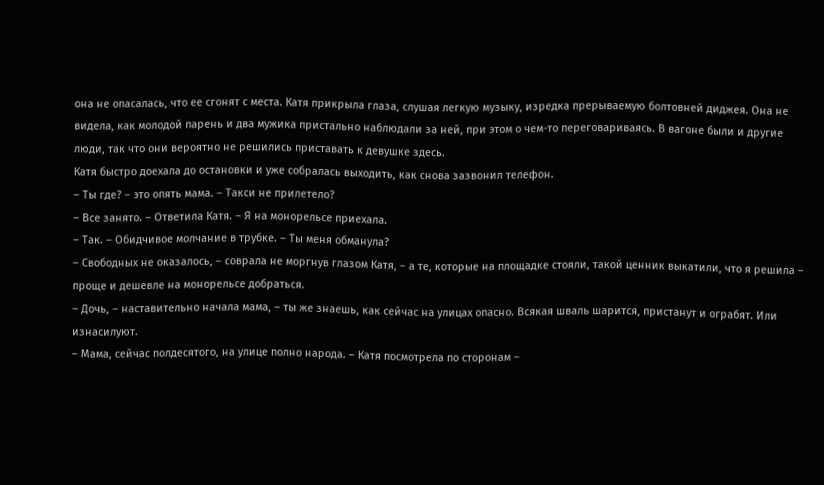она не опасалась, что ее сгонят с места. Катя прикрыла глаза, слушая легкую музыку, изредка прерываемую болтовней диджея. Она не видела, как молодой парень и два мужика пристально наблюдали за ней, при этом о чем-то переговариваясь. В вагоне были и другие люди, так что они вероятно не решились приставать к девушке здесь.
Катя быстро доехала до остановки и уже собралась выходить, как снова зазвонил телефон.
– Ты где? – это опять мама. – Такси не прилетело?
– Все занято. – Ответила Катя. – Я на монорельсе приехала.
– Так. – Обидчивое молчание в трубке. – Ты меня обманула?
– Свободных не оказалось, – соврала не моргнув глазом Катя, – а те, которые на площадке стояли, такой ценник выкатили, что я решила – проще и дешевле на монорельсе добраться.
– Дочь, – наставительно начала мама, – ты же знаешь, как сейчас на улицах опасно. Всякая шваль шарится, пристанут и ограбят. Или изнасилуют.
– Мама, сейчас полдесятого, на улице полно народа. – Катя посмотрела по сторонам –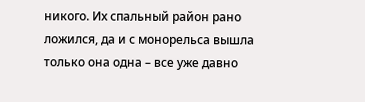никого. Их спальный район рано ложился, да и с монорельса вышла только она одна – все уже давно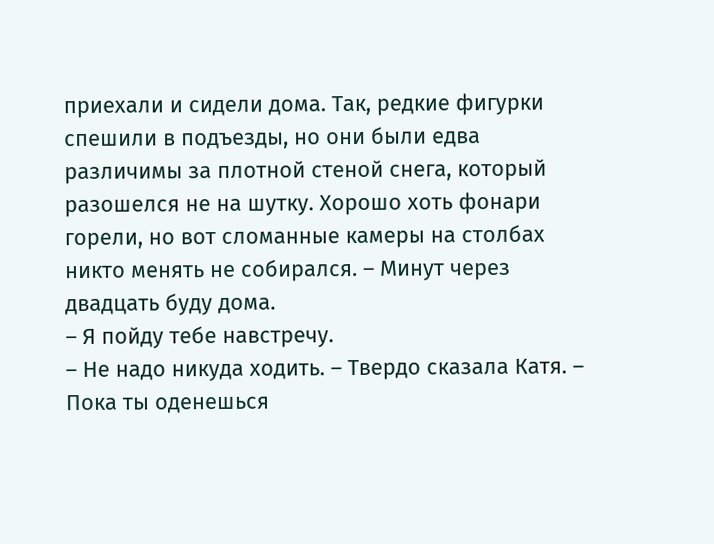приехали и сидели дома. Так, редкие фигурки спешили в подъезды, но они были едва различимы за плотной стеной снега, который разошелся не на шутку. Хорошо хоть фонари горели, но вот сломанные камеры на столбах никто менять не собирался. – Минут через двадцать буду дома.
– Я пойду тебе навстречу.
– Не надо никуда ходить. – Твердо сказала Катя. – Пока ты оденешься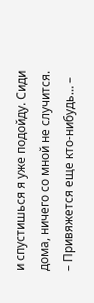и спустишься я уже подойду. Сиди дома, ничего со мной не случится.
– Привяжется еще кто-нибудь… –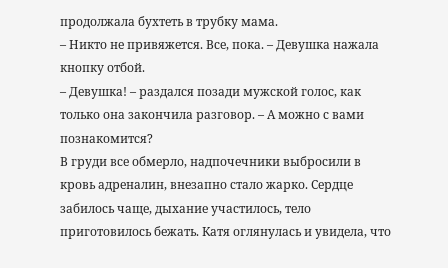продолжала бухтеть в трубку мама.
– Никто не привяжется. Все, пока. – Девушка нажала кнопку отбой.
– Девушка! – раздался позади мужской голос, как только она закончила разговор. – А можно с вами познакомится?
В груди все обмерло, надпочечники выбросили в кровь адреналин, внезапно стало жарко. Сердце забилось чаще, дыхание участилось, тело приготовилось бежать. Катя оглянулась и увидела, что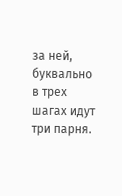за ней, буквально в трех шагах идут три парня.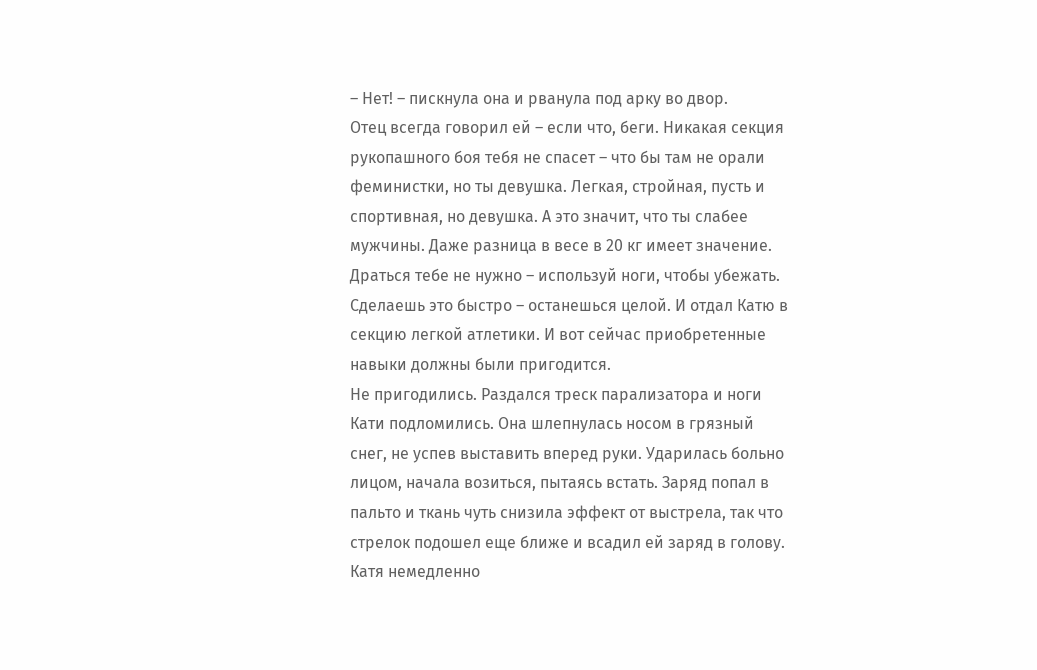– Нет! – пискнула она и рванула под арку во двор.
Отец всегда говорил ей – если что, беги. Никакая секция рукопашного боя тебя не спасет – что бы там не орали феминистки, но ты девушка. Легкая, стройная, пусть и спортивная, но девушка. А это значит, что ты слабее мужчины. Даже разница в весе в 20 кг имеет значение. Драться тебе не нужно – используй ноги, чтобы убежать. Сделаешь это быстро – останешься целой. И отдал Катю в секцию легкой атлетики. И вот сейчас приобретенные навыки должны были пригодится.
Не пригодились. Раздался треск парализатора и ноги Кати подломились. Она шлепнулась носом в грязный снег, не успев выставить вперед руки. Ударилась больно лицом, начала возиться, пытаясь встать. Заряд попал в пальто и ткань чуть снизила эффект от выстрела, так что стрелок подошел еще ближе и всадил ей заряд в голову. Катя немедленно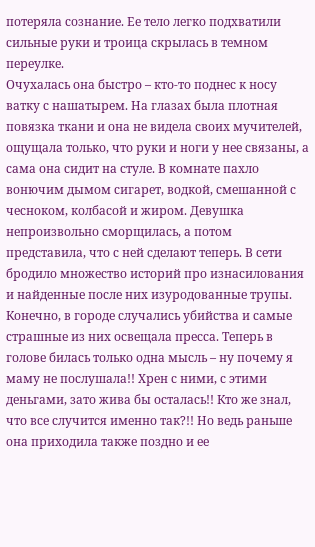потеряла сознание. Ее тело легко подхватили сильные руки и троица скрылась в темном переулке.
Очухалась она быстро – кто-то поднес к носу ватку с нашатырем. На глазах была плотная повязка ткани и она не видела своих мучителей, ощущала только, что руки и ноги у нее связаны, а сама она сидит на стуле. В комнате пахло вонючим дымом сигарет, водкой, смешанной с чесноком, колбасой и жиром. Девушка непроизвольно сморщилась, а потом представила, что с ней сделают теперь. В сети бродило множество историй про изнасилования и найденные после них изуродованные трупы. Конечно, в городе случались убийства и самые страшные из них освещала пресса. Теперь в голове билась только одна мысль – ну почему я маму не послушала!! Хрен с ними, с этими деньгами, зато жива бы осталась!! Кто же знал, что все случится именно так?!! Но ведь раньше она приходила также поздно и ее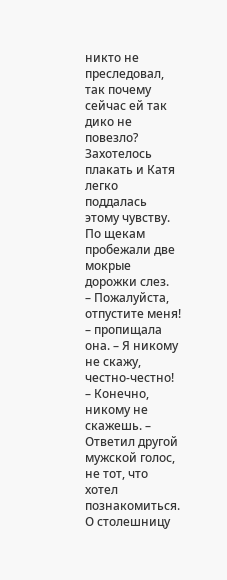никто не преследовал, так почему сейчас ей так дико не повезло? Захотелось плакать и Катя легко поддалась этому чувству. По щекам пробежали две мокрые дорожки слез.
– Пожалуйста, отпустите меня! – пропищала она. – Я никому не скажу, честно-честно!
– Конечно, никому не скажешь. – Ответил другой мужской голос, не тот, что хотел познакомиться. О столешницу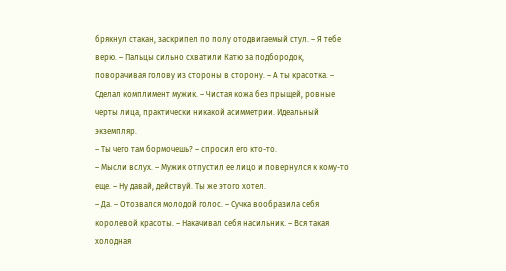брякнул стакан, заскрипел по полу отодвигаемый стул. – Я тебе верю. – Пальцы сильно схватили Катю за подбородок, поворачивая голову из стороны в сторону. – А ты красотка. – Сделал комплимент мужик. – Чистая кожа без прыщей, ровные черты лица, практически никакой асимметрии. Идеальный экземпляр.
– Ты чего там бормочешь? – спросил его кто-то.
– Мысли вслух. – Мужик отпустил ее лицо и повернулся к кому-то еще. – Ну давай, действуй. Ты же этого хотел.
– Да. – Отозвался молодой голос. – Сучка вообразила себя королевой красоты. – Накачивал себя насильник. – Вся такая холодная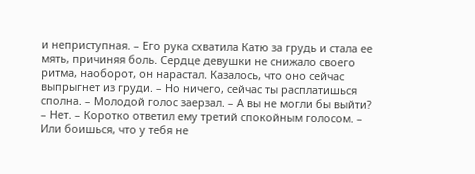и неприступная. – Его рука схватила Катю за грудь и стала ее мять, причиняя боль. Сердце девушки не снижало своего ритма, наоборот, он нарастал. Казалось, что оно сейчас выпрыгнет из груди. – Но ничего, сейчас ты расплатишься сполна. – Молодой голос заерзал. – А вы не могли бы выйти?
– Нет. – Коротко ответил ему третий спокойным голосом. – Или боишься, что у тебя не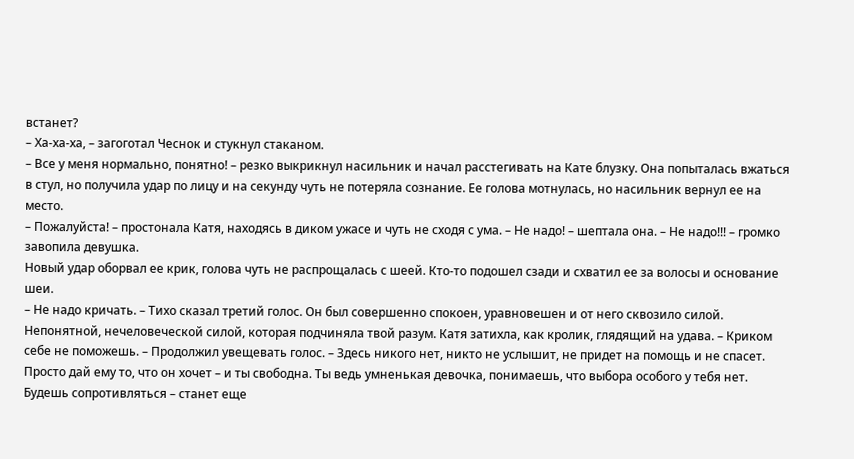встанет?
– Ха-ха-ха, – загоготал Чеснок и стукнул стаканом.
– Все у меня нормально, понятно! – резко выкрикнул насильник и начал расстегивать на Кате блузку. Она попыталась вжаться в стул, но получила удар по лицу и на секунду чуть не потеряла сознание. Ее голова мотнулась, но насильник вернул ее на место.
– Пожалуйста! – простонала Катя, находясь в диком ужасе и чуть не сходя с ума. – Не надо! – шептала она. – Не надо!!! – громко завопила девушка.
Новый удар оборвал ее крик, голова чуть не распрощалась с шеей. Кто-то подошел сзади и схватил ее за волосы и основание шеи.
– Не надо кричать. – Тихо сказал третий голос. Он был совершенно спокоен, уравновешен и от него сквозило силой. Непонятной, нечеловеческой силой, которая подчиняла твой разум. Катя затихла, как кролик, глядящий на удава. – Криком себе не поможешь. – Продолжил увещевать голос. – Здесь никого нет, никто не услышит, не придет на помощь и не спасет. Просто дай ему то, что он хочет – и ты свободна. Ты ведь умненькая девочка, понимаешь, что выбора особого у тебя нет. Будешь сопротивляться – станет еще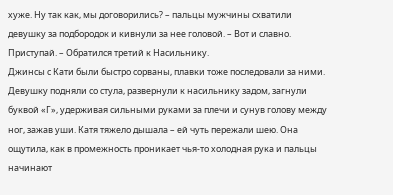хуже. Ну так как, мы договорились? – пальцы мужчины схватили девушку за подбородок и кивнули за нее головой. – Вот и славно. Приступай. – Обратился третий к Насильнику.
Джинсы с Кати были быстро сорваны, плавки тоже последовали за ними. Девушку подняли со стула, развернули к насильнику задом, загнули буквой «Г», удерживая сильными руками за плечи и сунув голову между ног, зажав уши. Катя тяжело дышала – ей чуть пережали шею. Она ощутила, как в промежность проникает чья-то холодная рука и пальцы начинают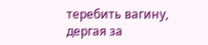теребить вагину, дергая за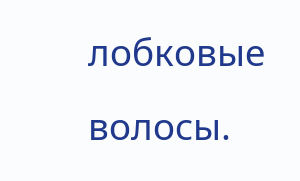лобковые волосы.